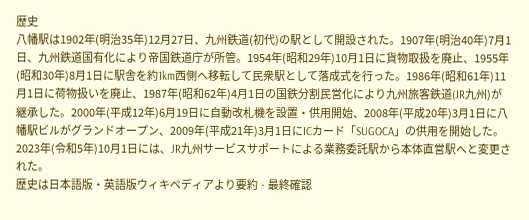歴史
八幡駅は1902年(明治35年)12月27日、九州鉄道(初代)の駅として開設された。1907年(明治40年)7月1日、九州鉄道国有化により帝国鉄道庁が所管。1954年(昭和29年)10月1日に貨物取扱を廃止、1955年(昭和30年)8月1日に駅舎を約1km西側へ移転して民衆駅として落成式を行った。1986年(昭和61年)11月1日に荷物扱いを廃止、1987年(昭和62年)4月1日の国鉄分割民営化により九州旅客鉄道(JR九州)が継承した。2000年(平成12年)6月19日に自動改札機を設置・供用開始、2008年(平成20年)3月1日に八幡駅ビルがグランドオープン、2009年(平成21年)3月1日にICカード「SUGOCA」の供用を開始した。2023年(令和5年)10月1日には、JR九州サービスサポートによる業務委託駅から本体直営駅へと変更された。
歴史は日本語版・英語版ウィキペディアより要約 · 最終確認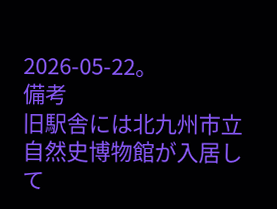2026-05-22。
備考
旧駅舎には北九州市立自然史博物館が入居して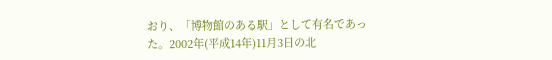おり、「博物館のある駅」として有名であった。2002年(平成14年)11月3日の北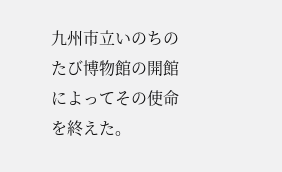九州市立いのちのたび博物館の開館によってその使命を終えた。